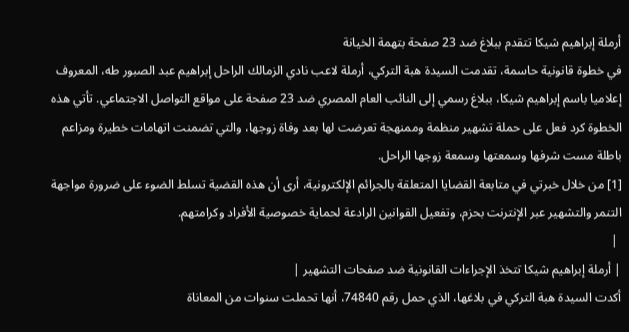أرملة إبراهيم شيكا تتقدم ببلاغ ضد 23 صفحة بتهمة الخيانة
في خطوة قانونية حاسمة، تقدمت السيدة هبة التركي، أرملة لاعب نادي الزمالك الراحل إبراهيم عبد الصبور طه، المعروف إعلاميا باسم إبراهيم شيكا، ببلاغ رسمي إلى النائب العام المصري ضد 23 صفحة على مواقع التواصل الاجتماعي. تأتي هذه الخطوة كرد فعل على حملة تشهير منظمة وممنهجة تعرضت لها بعد وفاة زوجها، والتي تضمنت اتهامات خطيرة ومزاعم باطلة مست شرفها وسمعتها وسمعة زوجها الراحل.
[1] من خلال خبرتي في متابعة القضايا المتعلقة بالجرائم الإلكترونية، أرى أن هذه القضية تسلط الضوء على ضرورة مواجهة التنمر والتشهير عبر الإنترنت بحزم، وتفعيل القوانين الرادعة لحماية خصوصية الأفراد وكرامتهم.
 |
| أرملة إبراهيم شيكا تتخذ الإجراءات القانونية ضد صفحات التشهير |
أكدت السيدة هبة التركي في بلاغها، الذي حمل رقم 74840، أنها تحملت سنوات من المعاناة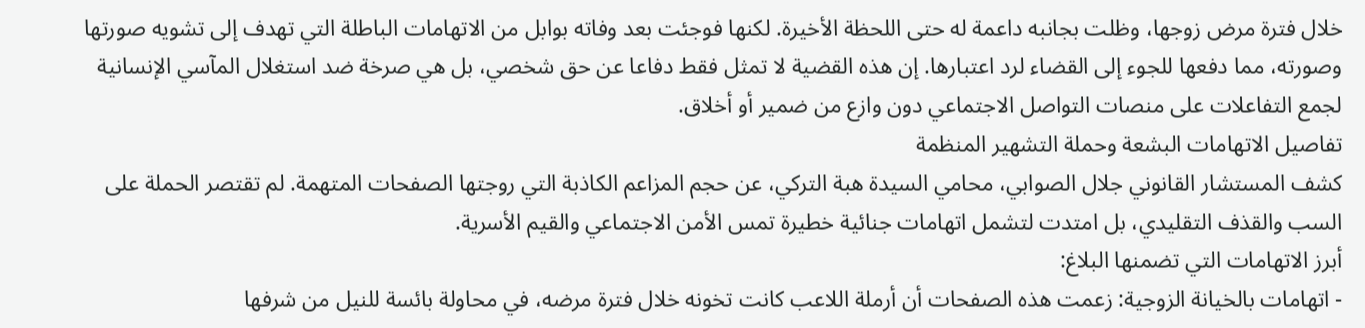خلال فترة مرض زوجها، وظلت بجانبه داعمة له حتى اللحظة الأخيرة. لكنها فوجئت بعد وفاته بوابل من الاتهامات الباطلة التي تهدف إلى تشويه صورتها وصورته، مما دفعها للجوء إلى القضاء لرد اعتبارها. إن هذه القضية لا تمثل فقط دفاعا عن حق شخصي، بل هي صرخة ضد استغلال المآسي الإنسانية لجمع التفاعلات على منصات التواصل الاجتماعي دون وازع من ضمير أو أخلاق.
تفاصيل الاتهامات البشعة وحملة التشهير المنظمة
كشف المستشار القانوني جلال الصوابي، محامي السيدة هبة التركي، عن حجم المزاعم الكاذبة التي روجتها الصفحات المتهمة. لم تقتصر الحملة على السب والقذف التقليدي، بل امتدت لتشمل اتهامات جنائية خطيرة تمس الأمن الاجتماعي والقيم الأسرية.
أبرز الاتهامات التي تضمنها البلاغ:
- اتهامات بالخيانة الزوجية: زعمت هذه الصفحات أن أرملة اللاعب كانت تخونه خلال فترة مرضه، في محاولة بائسة للنيل من شرفها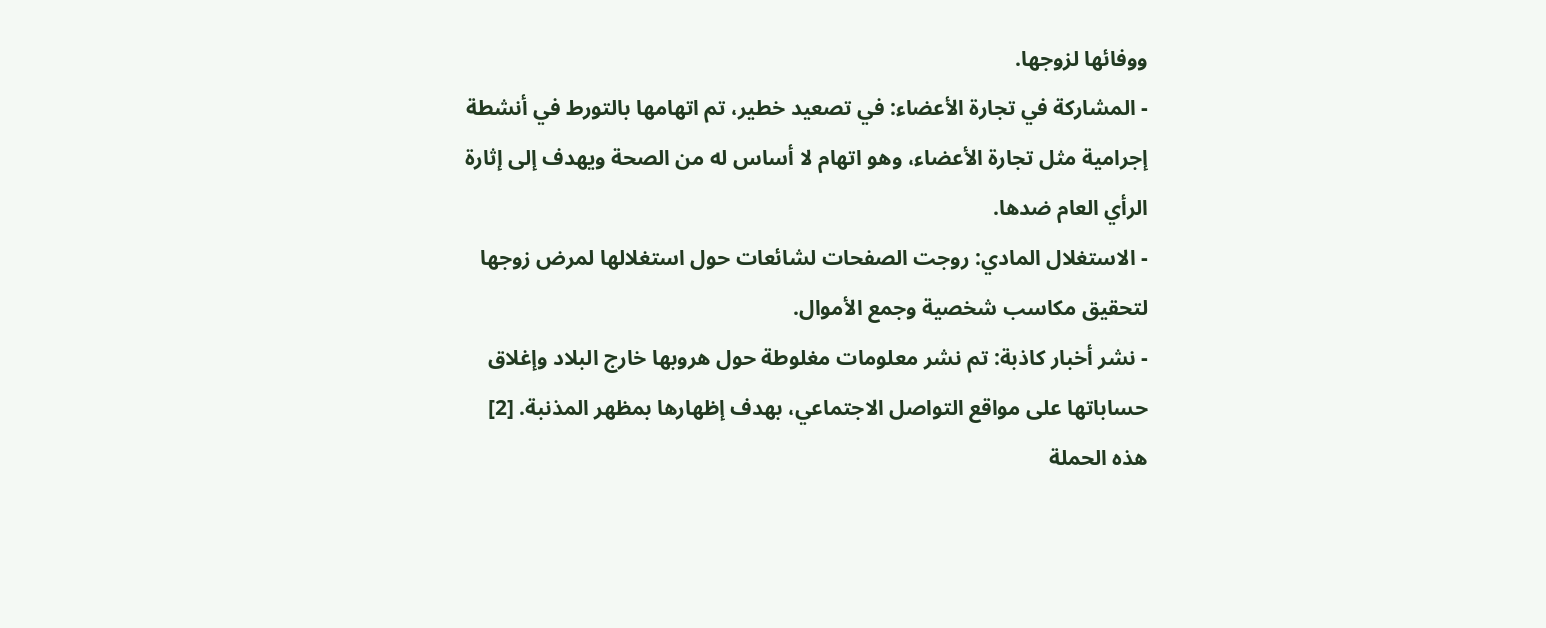ووفائها لزوجها.
- المشاركة في تجارة الأعضاء: في تصعيد خطير، تم اتهامها بالتورط في أنشطة إجرامية مثل تجارة الأعضاء، وهو اتهام لا أساس له من الصحة ويهدف إلى إثارة الرأي العام ضدها.
- الاستغلال المادي: روجت الصفحات لشائعات حول استغلالها لمرض زوجها لتحقيق مكاسب شخصية وجمع الأموال.
- نشر أخبار كاذبة: تم نشر معلومات مغلوطة حول هروبها خارج البلاد وإغلاق حساباتها على مواقع التواصل الاجتماعي، بهدف إظهارها بمظهر المذنبة. [2]
هذه الحملة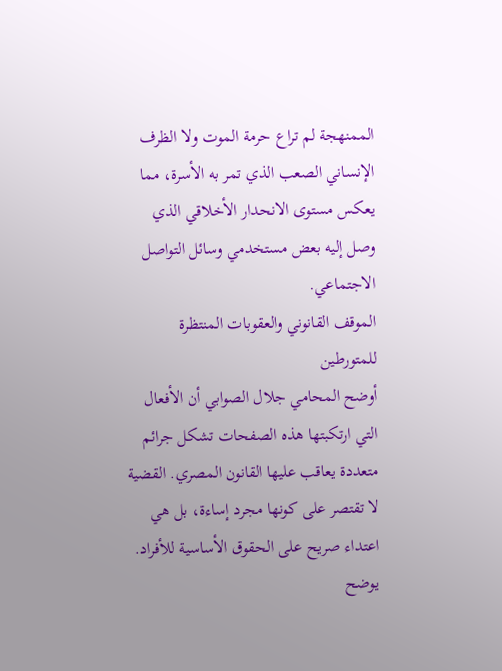الممنهجة لم تراع حرمة الموت ولا الظرف الإنساني الصعب الذي تمر به الأسرة، مما يعكس مستوى الانحدار الأخلاقي الذي وصل إليه بعض مستخدمي وسائل التواصل الاجتماعي.
الموقف القانوني والعقوبات المنتظرة للمتورطين
أوضح المحامي جلال الصوابي أن الأفعال التي ارتكبتها هذه الصفحات تشكل جرائم متعددة يعاقب عليها القانون المصري. القضية لا تقتصر على كونها مجرد إساءة، بل هي اعتداء صريح على الحقوق الأساسية للأفراد.
يوضح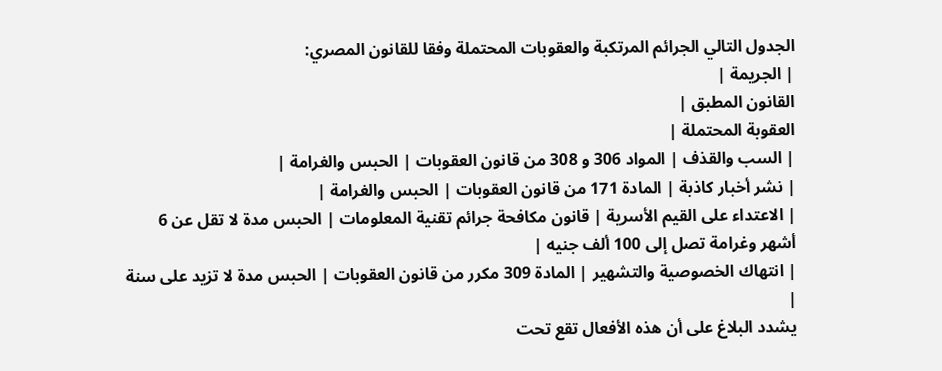الجدول التالي الجرائم المرتكبة والعقوبات المحتملة وفقا للقانون المصري:
| الجريمة |
القانون المطبق |
العقوبة المحتملة |
| السب والقذف | المواد 306 و 308 من قانون العقوبات | الحبس والغرامة |
| نشر أخبار كاذبة | المادة 171 من قانون العقوبات | الحبس والغرامة |
| الاعتداء على القيم الأسرية | قانون مكافحة جرائم تقنية المعلومات | الحبس مدة لا تقل عن 6 أشهر وغرامة تصل إلى 100 ألف جنيه |
| انتهاك الخصوصية والتشهير | المادة 309 مكرر من قانون العقوبات | الحبس مدة لا تزيد على سنة |
يشدد البلاغ على أن هذه الأفعال تقع تحت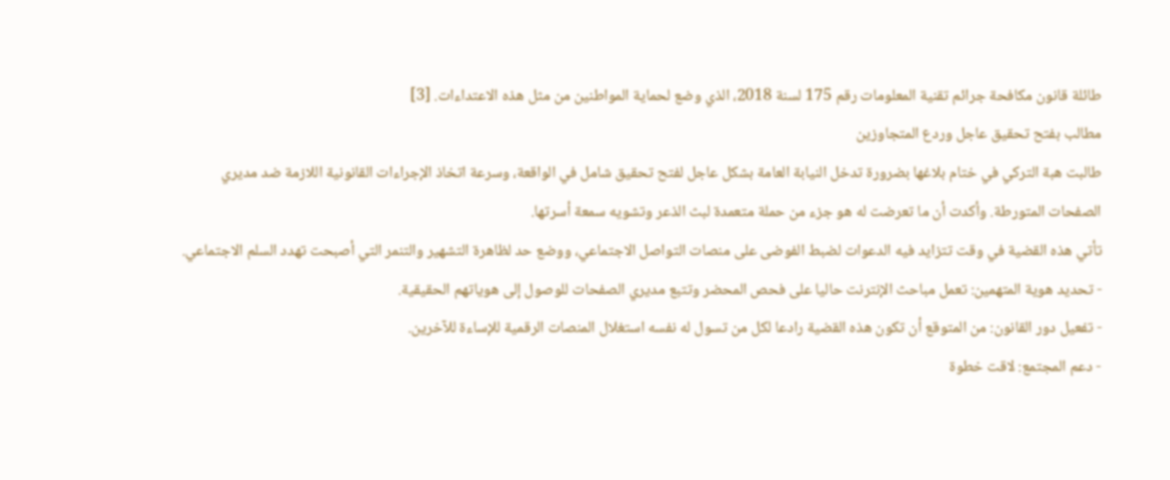طائلة قانون مكافحة جرائم تقنية المعلومات رقم 175 لسنة 2018، الذي وضع لحماية المواطنين من مثل هذه الاعتداءات. [3]
مطالب بفتح تحقيق عاجل وردع المتجاوزين
طالبت هبة التركي في ختام بلاغها بضرورة تدخل النيابة العامة بشكل عاجل لفتح تحقيق شامل في الواقعة، وسرعة اتخاذ الإجراءات القانونية اللازمة ضد مديري الصفحات المتورطة. وأكدت أن ما تعرضت له هو جزء من حملة متعمدة لبث الذعر وتشويه سمعة أسرتها.
تأتي هذه القضية في وقت تتزايد فيه الدعوات لضبط الفوضى على منصات التواصل الاجتماعي، ووضع حد لظاهرة التشهير والتنمر التي أصبحت تهدد السلم الاجتماعي.
- تحديد هوية المتهمين: تعمل مباحث الإنترنت حاليا على فحص المحضر وتتبع مديري الصفحات للوصول إلى هوياتهم الحقيقية.
- تفعيل دور القانون: من المتوقع أن تكون هذه القضية رادعا لكل من تسول له نفسه استغلال المنصات الرقمية للإساءة للآخرين.
- دعم المجتمع: لاقت خطوة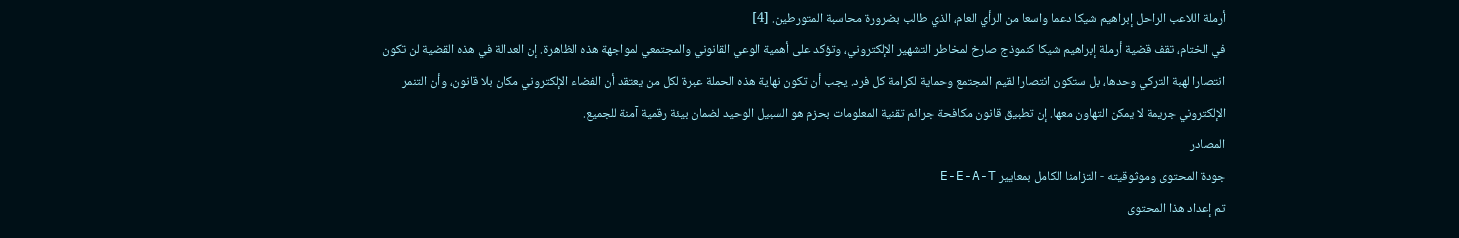أرملة اللاعب الراحل إبراهيم شيكا دعما واسعا من الرأي العام، الذي طالب بضرورة محاسبة المتورطين. [4]
في الختام، تقف قضية أرملة إبراهيم شيكا كنموذج صارخ لمخاطر التشهير الإلكتروني، وتؤكد على أهمية الوعي القانوني والمجتمعي لمواجهة هذه الظاهرة. إن العدالة في هذه القضية لن تكون انتصارا لهبة التركي وحدها، بل ستكون انتصارا لقيم المجتمع وحماية لكرامة كل فرد. يجب أن تكون نهاية هذه الحملة عبرة لكل من يعتقد أن الفضاء الإلكتروني مكان بلا قانون، وأن التنمر الإلكتروني جريمة لا يمكن التهاون معها. إن تطبيق قانون مكافحة جرائم تقنية المعلومات بحزم هو السبيل الوحيد لضمان بيئة رقمية آمنة للجميع.
المصادر
جودة المحتوى وموثوقيته - التزامنا الكامل بمعايير E-E-A-T
تم إعداد هذا المحتوى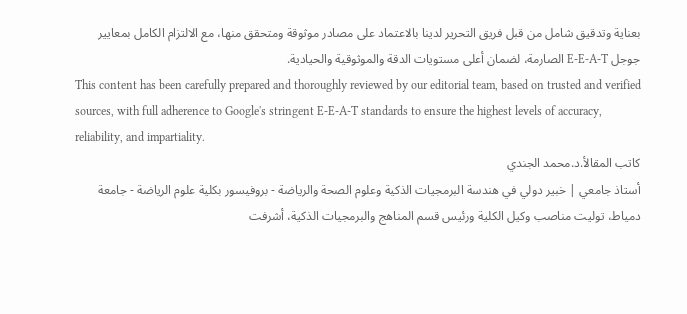بعناية وتدقيق شامل من قبل فريق التحرير لدينا بالاعتماد على مصادر موثوقة ومتحقق منها، مع الالتزام الكامل بمعايير جوجل E-E-A-T الصارمة، لضمان أعلى مستويات الدقة والموثوقية والحيادية.
This content has been carefully prepared and thoroughly reviewed by our editorial team, based on trusted and verified sources, with full adherence to Google's stringent E-E-A-T standards to ensure the highest levels of accuracy, reliability, and impartiality.
كاتب المقالأ.د.محمد الجندي
أستاذ جامعي | خبير دولي في هندسة البرمجيات الذكية وعلوم الصحة والرياضة - بروفيسور بكلية علوم الرياضة - جامعة دمياط، توليت مناصب وكيل الكلية ورئيس قسم المناهج والبرمجيات الذكية، أشرفت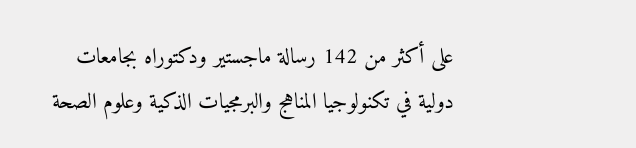على أكثر من 142 رسالة ماجستير ودكتوراه بجامعات دولية في تكنولوجيا المناهج والبرمجيات الذكية وعلوم الصحة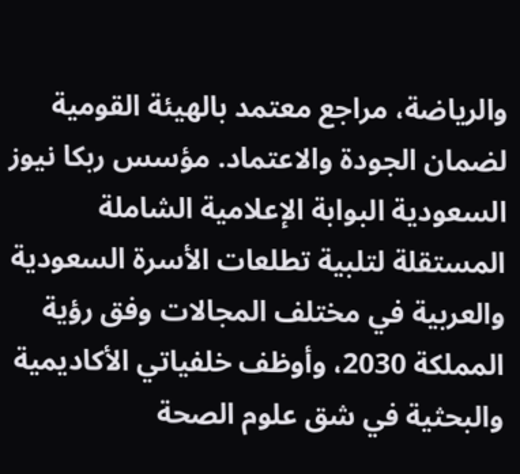والرياضة، مراجع معتمد بالهيئة القومية لضمان الجودة والاعتماد. مؤسس ربكا نيوز السعودية البوابة الإعلامية الشاملة المستقلة لتلبية تطلعات الأسرة السعودية والعربية في مختلف المجالات وفق رؤية المملكة 2030، وأوظف خلفياتي الأكاديمية والبحثية في شق علوم الصحة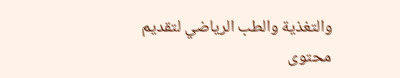والتغذية والطب الرياضي لتقديم محتوى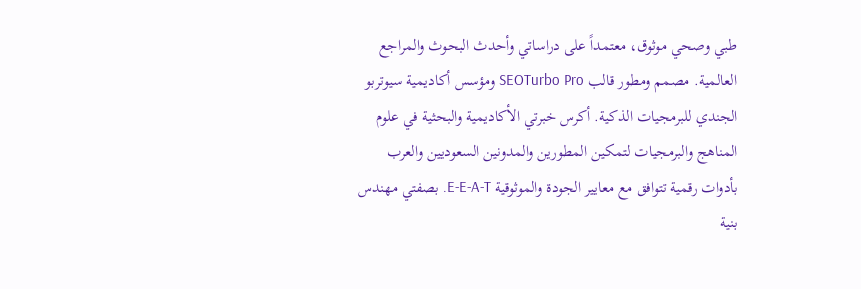طبي وصحي موثوق، معتمداً على دراساتي وأحدث البحوث والمراجع العالمية. مصمم ومطور قالب SEOTurbo Pro ومؤسس أكاديمية سيوتربو الجندي للبرمجيات الذكية. أكرس خبرتي الأكاديمية والبحثية في علوم المناهج والبرمجيات لتمكين المطورين والمدونين السعوديين والعرب بأدوات رقمية تتوافق مع معايير الجودة والموثوقية E-E-A-T. بصفتي مهندس بنية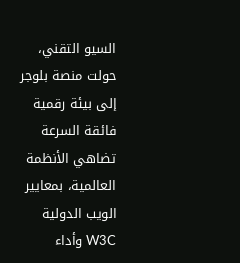السيو التقني، حولت منصة بلوجر إلى بيئة رقمية فائقة السرعة تضاهي الأنظمة العالمية، بمعايير الويب الدولية W3C وأداء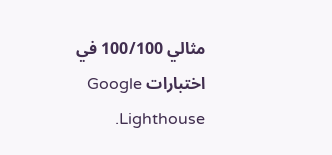مثالي 100/100 في اختبارات Google Lighthouse.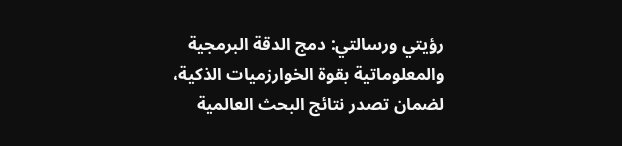رؤيتي ورسالتي: دمج الدقة البرمجية والمعلوماتية بقوة الخوارزميات الذكية، لضمان تصدر نتائج البحث العالمية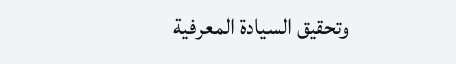وتحقيق السيادة المعرفية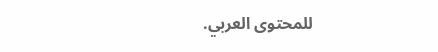للمحتوى العربي.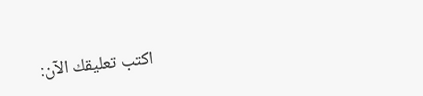اكتب تعليقك الآن: